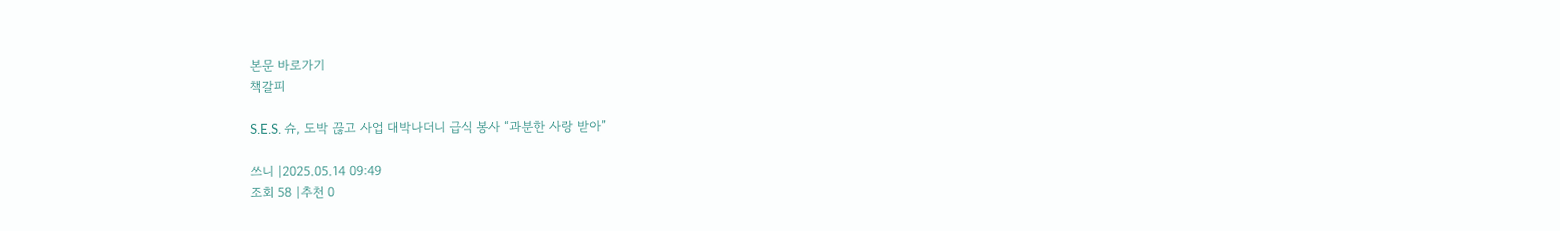본문 바로가기
책갈피

S.E.S. 슈, 도박 끊고 사업 대박나더니 급식 봉사 “과분한 사랑 받아”

쓰니 |2025.05.14 09:49
조회 58 |추천 0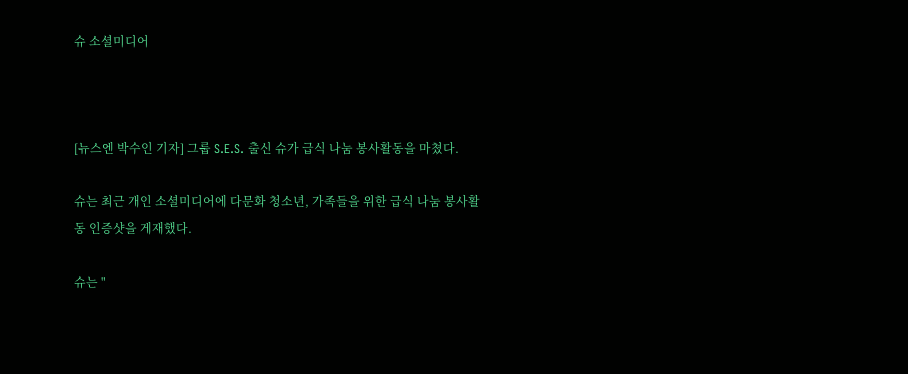슈 소셜미디어



[뉴스엔 박수인 기자] 그룹 S.E.S. 출신 슈가 급식 나눔 봉사활동을 마쳤다.

슈는 최근 개인 소셜미디어에 다문화 청소년, 가족들을 위한 급식 나눔 봉사활동 인증샷을 게재했다.

슈는 "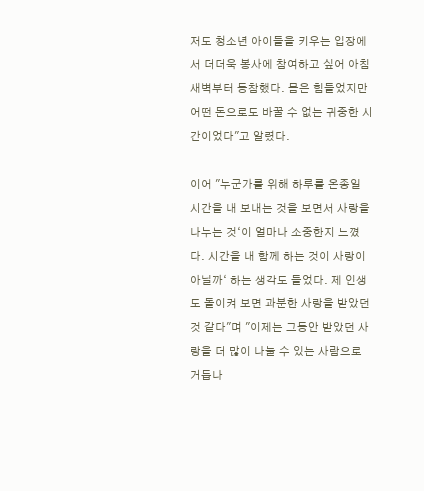저도 청소년 아이들을 키우는 입장에서 더더욱 봉사에 참여하고 싶어 아침 새벽부터 동참했다. 몸은 힘들었지만 어떤 돈으로도 바꿀 수 없는 귀중한 시간이었다"고 알렸다.

이어 "누군가를 위해 하루를 온종일 시간을 내 보내는 것을 보면서 사랑을 나누는 것‘이 얼마나 소중한지 느꼈다. 시간을 내 함께 하는 것이 사랑이 아닐까‘ 하는 생각도 들었다. 제 인생도 돌이켜 보면 과분한 사랑을 받았던 것 같다"며 "이제는 그동안 받았던 사랑을 더 많이 나눌 수 있는 사람으로 거듭나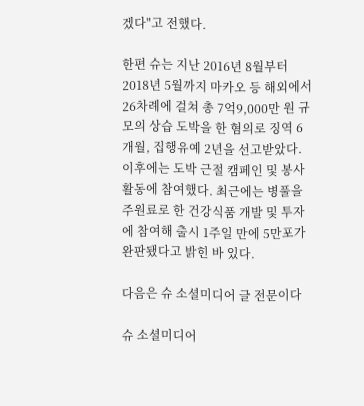겠다"고 전했다.

한편 슈는 지난 2016년 8월부터 2018년 5월까지 마카오 등 해외에서 26차례에 걸쳐 총 7억9,000만 원 규모의 상습 도박을 한 혐의로 징역 6개월, 집행유예 2년을 선고받았다. 이후에는 도박 근절 캠페인 및 봉사활동에 참여했다. 최근에는 병풀을 주원료로 한 건강식품 개발 및 투자에 참여해 출시 1주일 만에 5만포가 완판됐다고 밝힌 바 있다.

다음은 슈 소셜미디어 글 전문이다

슈 소셜미디어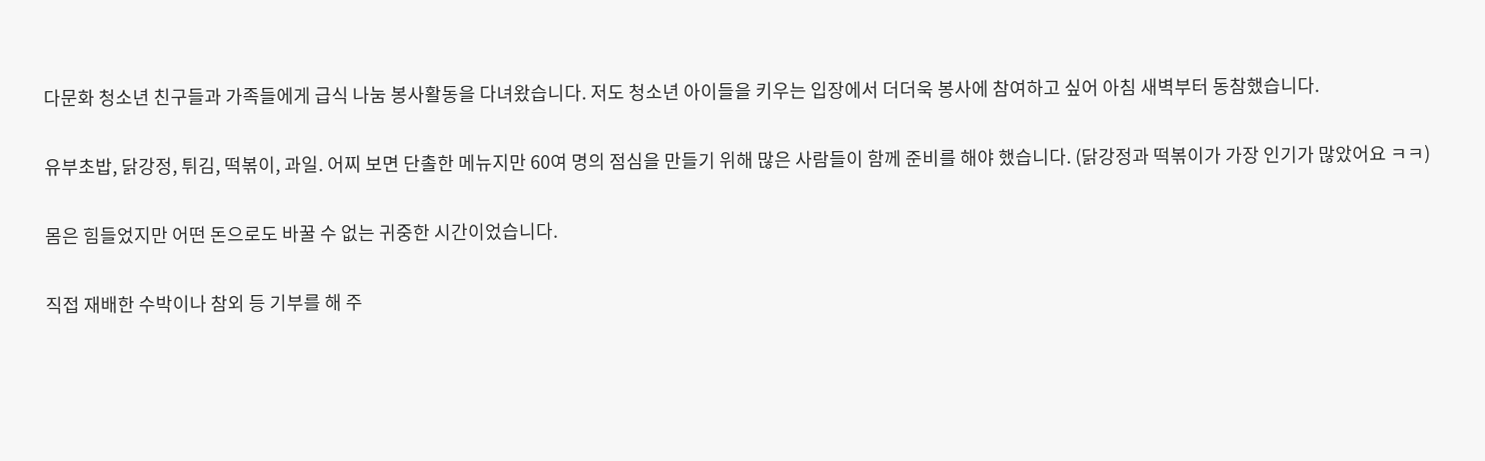다문화 청소년 친구들과 가족들에게 급식 나눔 봉사활동을 다녀왔습니다. 저도 청소년 아이들을 키우는 입장에서 더더욱 봉사에 참여하고 싶어 아침 새벽부터 동참했습니다.

유부초밥, 닭강정, 튀김, 떡볶이, 과일. 어찌 보면 단촐한 메뉴지만 60여 명의 점심을 만들기 위해 많은 사람들이 함께 준비를 해야 했습니다. (닭강정과 떡볶이가 가장 인기가 많았어요 ㅋㅋ)

몸은 힘들었지만 어떤 돈으로도 바꿀 수 없는 귀중한 시간이었습니다.

직접 재배한 수박이나 참외 등 기부를 해 주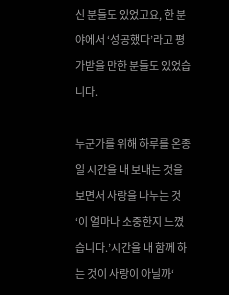신 분들도 있었고요, 한 분야에서 ‘성공했다’라고 평가받을 만한 분들도 있었습니다.

누군가를 위해 하루를 온종일 시간을 내 보내는 것을 보면서 사랑을 나누는 것‘이 얼마나 소중한지 느꼈습니다.’시간을 내 함께 하는 것이 사랑이 아닐까‘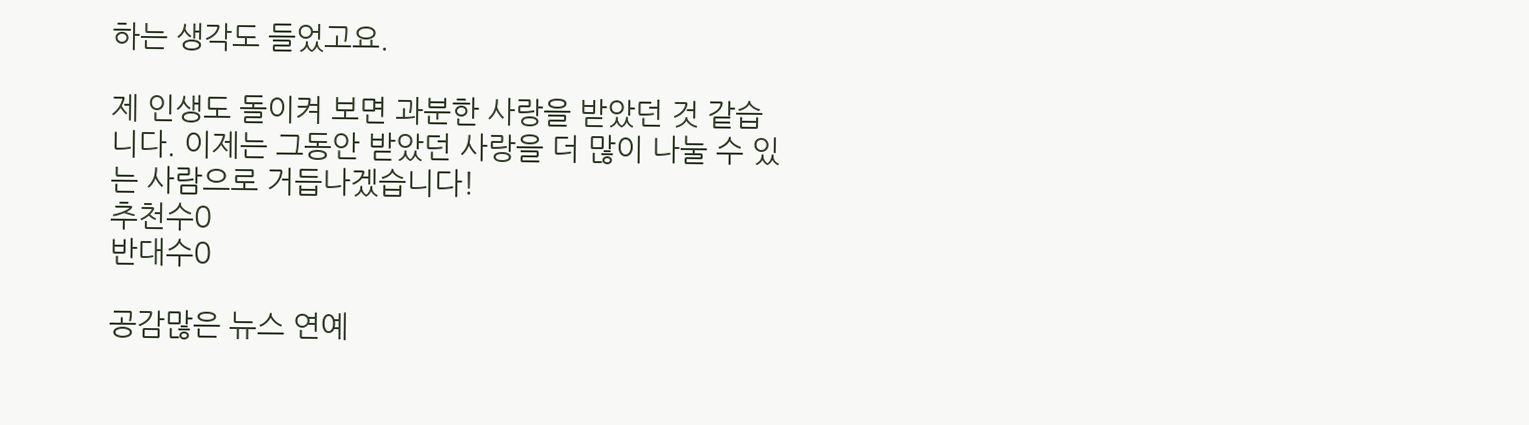하는 생각도 들었고요.

제 인생도 돌이켜 보면 과분한 사랑을 받았던 것 같습니다. 이제는 그동안 받았던 사랑을 더 많이 나눌 수 있는 사람으로 거듭나겠습니다!
추천수0
반대수0

공감많은 뉴스 연예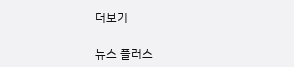더보기

뉴스 플러스